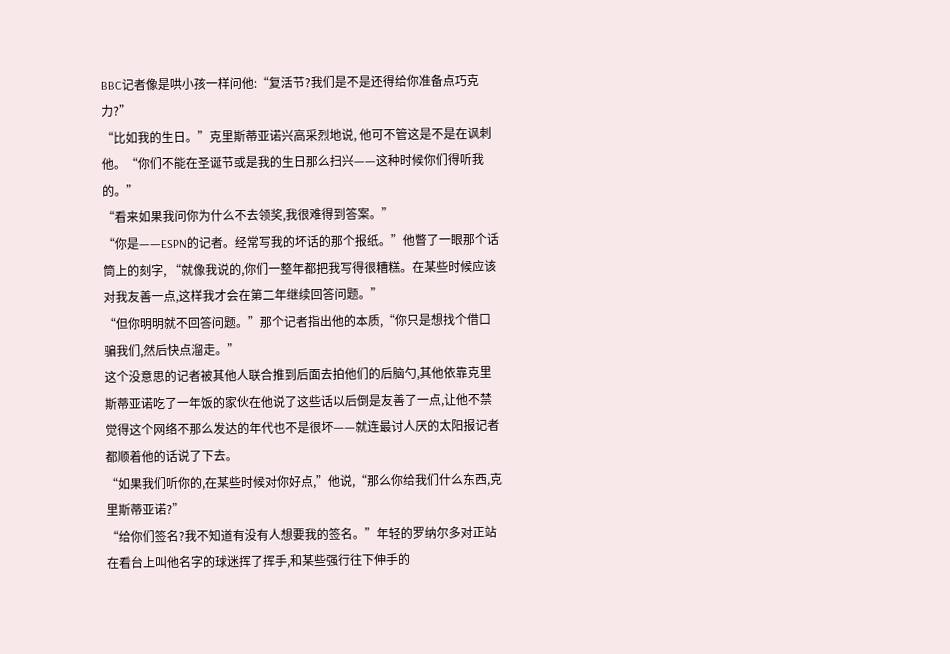BBC记者像是哄小孩一样问他:“复活节?我们是不是还得给你准备点巧克力?”
“比如我的生日。”克里斯蒂亚诺兴高采烈地说, 他可不管这是不是在讽刺他。“你们不能在圣诞节或是我的生日那么扫兴——这种时候你们得听我的。”
“看来如果我问你为什么不去领奖,我很难得到答案。”
“你是——ESPN的记者。经常写我的坏话的那个报纸。”他瞥了一眼那个话筒上的刻字, “就像我说的,你们一整年都把我写得很糟糕。在某些时候应该对我友善一点,这样我才会在第二年继续回答问题。”
“但你明明就不回答问题。”那个记者指出他的本质,“你只是想找个借口骗我们,然后快点溜走。”
这个没意思的记者被其他人联合推到后面去拍他们的后脑勺,其他依靠克里斯蒂亚诺吃了一年饭的家伙在他说了这些话以后倒是友善了一点,让他不禁觉得这个网络不那么发达的年代也不是很坏——就连最讨人厌的太阳报记者都顺着他的话说了下去。
“如果我们听你的,在某些时候对你好点,”他说,“那么你给我们什么东西,克里斯蒂亚诺?”
“给你们签名?我不知道有没有人想要我的签名。”年轻的罗纳尔多对正站在看台上叫他名字的球迷挥了挥手,和某些强行往下伸手的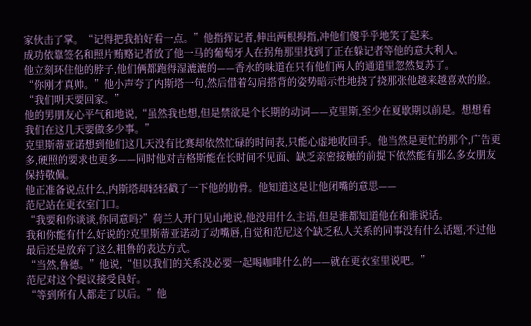家伙击了掌。“记得把我拍好看一点。”他指挥记者,伸出两根拇指,冲他们傻乎乎地笑了起来。
成功依靠签名和照片贿赂记者放了他一马的葡萄牙人在拐角那里找到了正在躲记者等他的意大利人。
他立刻环住他的脖子,他们俩都跑得湿漉漉的——香水的味道在只有他们两人的通道里忽然复苏了。
“你刚才真帅。”他小声夸了内斯塔一句,然后借着勾肩搭背的姿势暗示性地挠了挠那张他越来越喜欢的脸。
“我们明天要回家。”
他的男朋友心平气和地说,“虽然我也想,但是禁欲是个长期的动词——克里斯,至少在夏歇期以前是。想想看我们在这几天要做多少事。”
克里斯蒂亚诺想到他们这几天没有比赛却依然忙碌的时间表,只能心虚地收回手。他当然是更忙的那个,广告更多,硬照的要求也更多——同时他对吉格斯能在长时间不见面、缺乏亲密接触的前提下依然能有那么多女朋友保持敬佩。
他正准备说点什么,内斯塔却轻轻戳了一下他的肋骨。他知道这是让他闭嘴的意思——
范尼站在更衣室门口。
“我要和你谈谈,你同意吗?”荷兰人开门见山地说,他没用什么主语,但是谁都知道他在和谁说话。
我和你能有什么好说的?克里斯蒂亚诺动了动嘴唇,自觉和范尼这个缺乏私人关系的同事没有什么话题,不过他最后还是放弃了这么粗鲁的表达方式。
“当然,鲁德。”他说,“但以我们的关系没必要一起喝咖啡什么的——就在更衣室里说吧。”
范尼对这个提议接受良好。
“等到所有人都走了以后。”他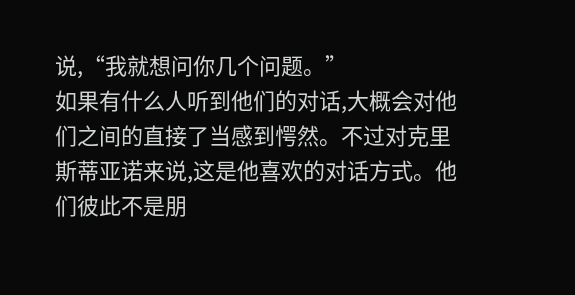说,“我就想问你几个问题。”
如果有什么人听到他们的对话,大概会对他们之间的直接了当感到愕然。不过对克里斯蒂亚诺来说,这是他喜欢的对话方式。他们彼此不是朋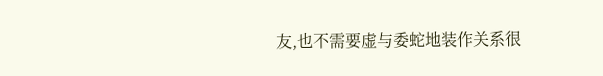友,也不需要虚与委蛇地装作关系很